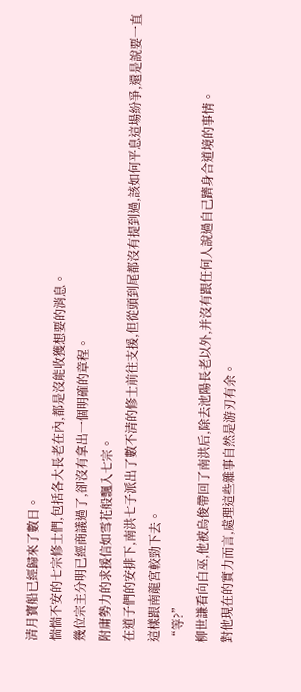清月寶船已經歸來了數日。
惴惴不安的七宗修士們,包括各大長老在內,都是沒能收獲想要的消息。
幾位宗主分明已經商議過了,卻沒有拿出一個明確的章程。
附庸勢力的求援信如雪花般飄入七宗。
在道子們的安排下,南洪七子派出了數不清的修士前往支援,但從頭到尾都沒有提到過,該如何平息這場紛爭,還是說要一直這樣跟南龍宮較勁下去。
“等?”
柳世謙看向白巫,他被烏俊帶回了南洪后,除去池陽長老以外,并沒有跟任何人說過自己躋身合道境的事情。
對他現在的實力而言,處理這些雜事自然是游刃有余。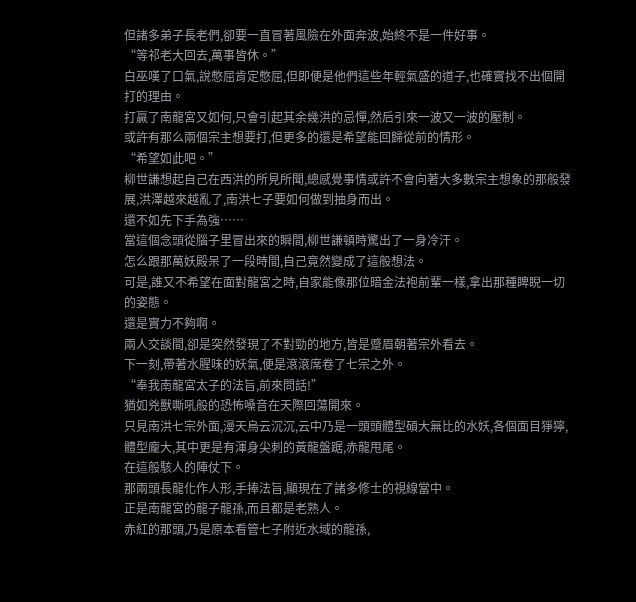但諸多弟子長老們,卻要一直冒著風險在外面奔波,始終不是一件好事。
“等祁老大回去,萬事皆休。”
白巫嘆了口氣,說憋屈肯定憋屈,但即便是他們這些年輕氣盛的道子,也確實找不出個開打的理由。
打贏了南龍宮又如何,只會引起其余幾洪的忌憚,然后引來一波又一波的壓制。
或許有那么兩個宗主想要打,但更多的還是希望能回歸從前的情形。
“希望如此吧。”
柳世謙想起自己在西洪的所見所聞,總感覺事情或許不會向著大多數宗主想象的那般發展,洪澤越來越亂了,南洪七子要如何做到抽身而出。
還不如先下手為強……
當這個念頭從腦子里冒出來的瞬間,柳世謙頓時驚出了一身冷汗。
怎么跟那萬妖殿呆了一段時間,自己竟然變成了這般想法。
可是,誰又不希望在面對龍宮之時,自家能像那位暗金法袍前輩一樣,拿出那種睥睨一切的姿態。
還是實力不夠啊。
兩人交談間,卻是突然發現了不對勁的地方,皆是蹙眉朝著宗外看去。
下一刻,帶著水腥味的妖氣,便是滾滾席卷了七宗之外。
“奉我南龍宮太子的法旨,前來問話!”
猶如兇獸嘶吼般的恐怖嗓音在天際回蕩開來。
只見南洪七宗外面,漫天烏云沉沉,云中乃是一頭頭體型碩大無比的水妖,各個面目猙獰,體型龐大,其中更是有渾身尖刺的黃龍盤踞,赤龍甩尾。
在這般駭人的陣仗下。
那兩頭長龍化作人形,手捧法旨,顯現在了諸多修士的視線當中。
正是南龍宮的龍子龍孫,而且都是老熟人。
赤紅的那頭,乃是原本看管七子附近水域的龍孫,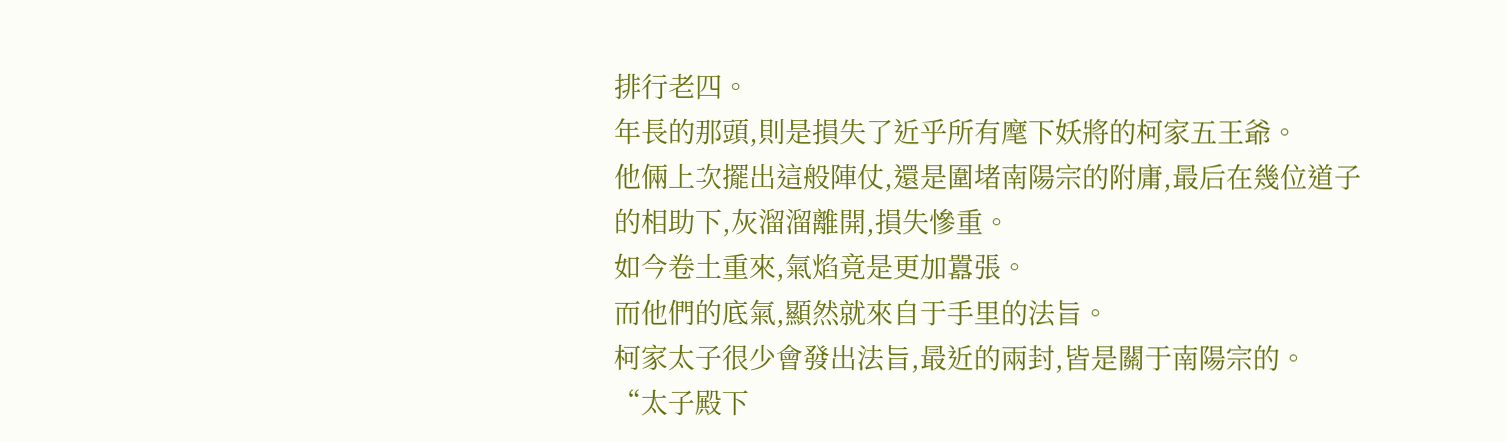排行老四。
年長的那頭,則是損失了近乎所有麾下妖將的柯家五王爺。
他倆上次擺出這般陣仗,還是圍堵南陽宗的附庸,最后在幾位道子的相助下,灰溜溜離開,損失慘重。
如今卷土重來,氣焰竟是更加囂張。
而他們的底氣,顯然就來自于手里的法旨。
柯家太子很少會發出法旨,最近的兩封,皆是關于南陽宗的。
“太子殿下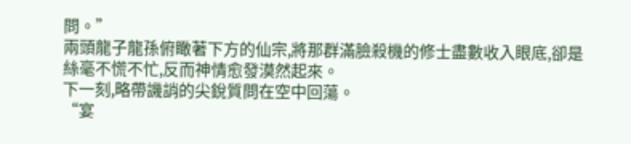問。”
兩頭龍子龍孫俯瞰著下方的仙宗,將那群滿臉殺機的修士盡數收入眼底,卻是絲毫不慌不忙,反而神情愈發漠然起來。
下一刻,略帶譏誚的尖銳質問在空中回蕩。
“宴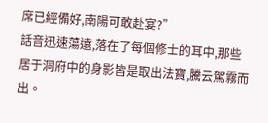席已經備好,南陽可敢赴宴?”
話音迅速蕩遠,落在了每個修士的耳中,那些居于洞府中的身影皆是取出法寶,騰云駕霧而出。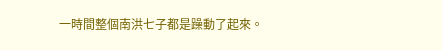一時間整個南洪七子都是躁動了起來。